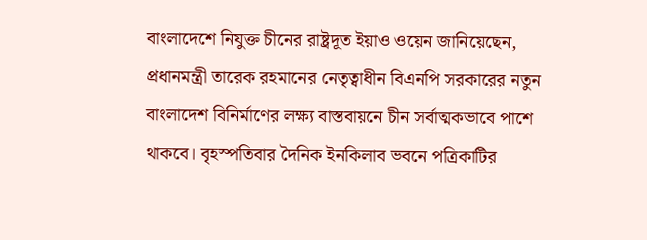বাংলাদেশে নিযুক্ত চীনের রাষ্ট্রদূত ইয়াও ওয়েন জানিয়েছেন, প্রধানমন্ত্রী তারেক রহমানের নেতৃত্বাধীন বিএনপি সরকারের নতুন বাংলাদেশ বিনির্মাণের লক্ষ্য বাস্তবায়নে চীন সর্বাত্মকভাবে পাশে থাকবে। বৃহস্পতিবার দৈনিক ইনকিলাব ভবনে পত্রিকাটির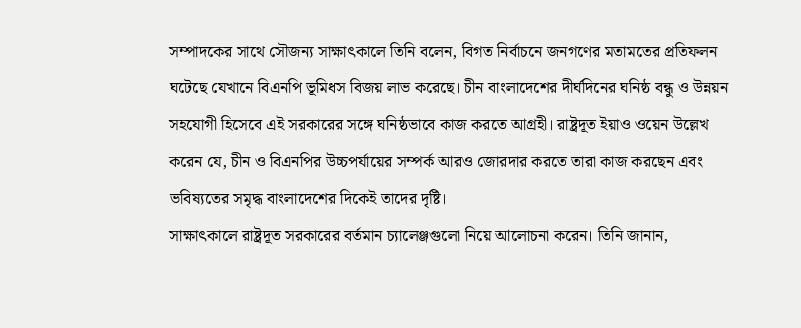সম্পাদকের সাথে সৌজন্য সাক্ষাৎকালে তিনি বলেন, বিগত নির্বাচনে জনগণের মতামতের প্রতিফলন ঘটেছে যেখানে বিএনপি ভূমিধস বিজয় লাভ করেছে। চীন বাংলাদেশের দীর্ঘদিনের ঘনিষ্ঠ বন্ধু ও উন্নয়ন সহযোগী হিসেবে এই সরকারের সঙ্গে ঘনিষ্ঠভাবে কাজ করতে আগ্রহী। রাষ্ট্রদূত ইয়াও ওয়েন উল্লেখ করেন যে, চীন ও বিএনপির উচ্চপর্যায়ের সম্পর্ক আরও জোরদার করতে তারা কাজ করছেন এবং ভবিষ্যতের সমৃদ্ধ বাংলাদেশের দিকেই তাদের দৃষ্টি।
সাক্ষাৎকালে রাষ্ট্রদূত সরকারের বর্তমান চ্যালেঞ্জগুলো নিয়ে আলোচনা করেন। তিনি জানান,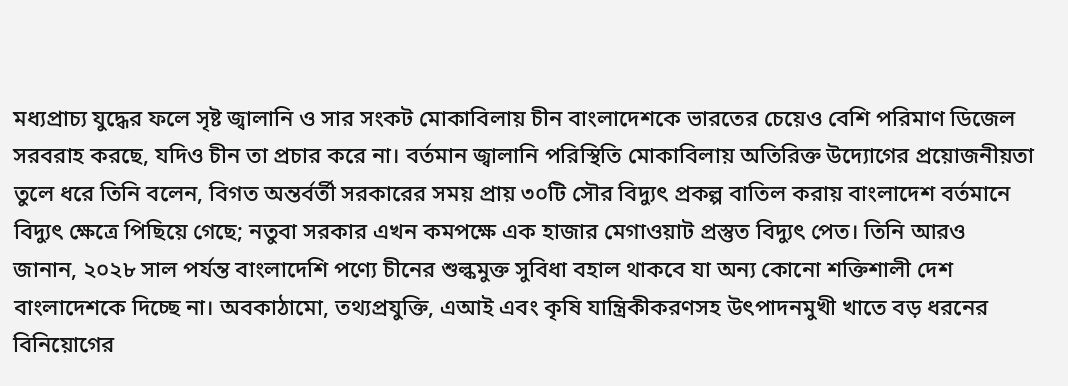মধ্যপ্রাচ্য যুদ্ধের ফলে সৃষ্ট জ্বালানি ও সার সংকট মোকাবিলায় চীন বাংলাদেশকে ভারতের চেয়েও বেশি পরিমাণ ডিজেল সরবরাহ করছে, যদিও চীন তা প্রচার করে না। বর্তমান জ্বালানি পরিস্থিতি মোকাবিলায় অতিরিক্ত উদ্যোগের প্রয়োজনীয়তা তুলে ধরে তিনি বলেন, বিগত অন্তর্বর্তী সরকারের সময় প্রায় ৩০টি সৌর বিদ্যুৎ প্রকল্প বাতিল করায় বাংলাদেশ বর্তমানে বিদ্যুৎ ক্ষেত্রে পিছিয়ে গেছে; নতুবা সরকার এখন কমপক্ষে এক হাজার মেগাওয়াট প্রস্তুত বিদ্যুৎ পেত। তিনি আরও জানান, ২০২৮ সাল পর্যন্ত বাংলাদেশি পণ্যে চীনের শুল্কমুক্ত সুবিধা বহাল থাকবে যা অন্য কোনো শক্তিশালী দেশ বাংলাদেশকে দিচ্ছে না। অবকাঠামো, তথ্যপ্রযুক্তি, এআই এবং কৃষি যান্ত্রিকীকরণসহ উৎপাদনমুখী খাতে বড় ধরনের বিনিয়োগের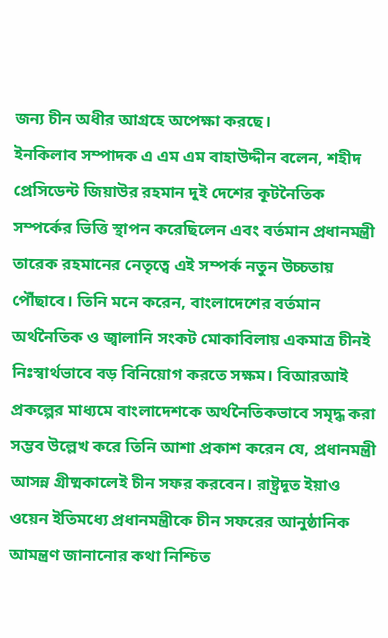জন্য চীন অধীর আগ্রহে অপেক্ষা করছে।
ইনকিলাব সম্পাদক এ এম এম বাহাউদ্দীন বলেন, শহীদ প্রেসিডেন্ট জিয়াউর রহমান দুই দেশের কূটনৈতিক সম্পর্কের ভিত্তি স্থাপন করেছিলেন এবং বর্তমান প্রধানমন্ত্রী তারেক রহমানের নেতৃত্বে এই সম্পর্ক নতুন উচ্চতায় পৌঁছাবে। তিনি মনে করেন, বাংলাদেশের বর্তমান অর্থনৈতিক ও জ্বালানি সংকট মোকাবিলায় একমাত্র চীনই নিঃস্বার্থভাবে বড় বিনিয়োগ করতে সক্ষম। বিআরআই প্রকল্পের মাধ্যমে বাংলাদেশকে অর্থনৈতিকভাবে সমৃদ্ধ করা সম্ভব উল্লেখ করে তিনি আশা প্রকাশ করেন যে, প্রধানমন্ত্রী আসন্ন গ্রীষ্মকালেই চীন সফর করবেন। রাষ্ট্রদূত ইয়াও ওয়েন ইতিমধ্যে প্রধানমন্ত্রীকে চীন সফরের আনুষ্ঠানিক আমন্ত্রণ জানানোর কথা নিশ্চিত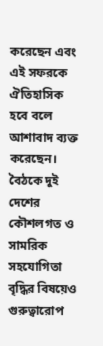করেছেন এবং এই সফরকে ঐতিহাসিক হবে বলে আশাবাদ ব্যক্ত করেছেন। বৈঠকে দুই দেশের কৌশলগত ও সামরিক সহযোগিতা বৃদ্ধির বিষয়েও গুরুত্বারোপ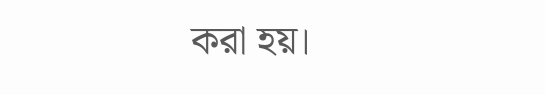করা হয়।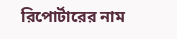রিপোর্টারের নাম